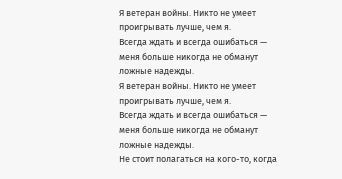Я ветеран войны. Никто не умеет проигрывать лучше, чем я.
Всегда ждать и всегда ошибаться — меня больше никогда не обманут ложные надежды.
Я ветеран войны. Никто не умеет проигрывать лучше, чем я.
Всегда ждать и всегда ошибаться — меня больше никогда не обманут ложные надежды.
Не стоит полагаться на кого-то, когда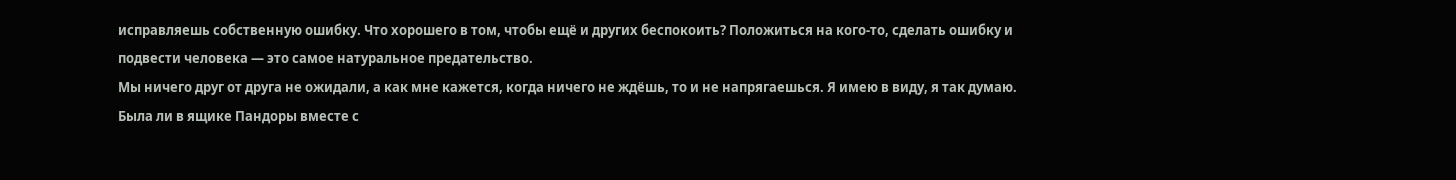исправляешь собственную ошибку. Что хорошего в том, чтобы ещё и других беспокоить? Положиться на кого-то, сделать ошибку и подвести человека — это самое натуральное предательство.
Мы ничего друг от друга не ожидали, а как мне кажется, когда ничего не ждёшь, то и не напрягаешься. Я имею в виду, я так думаю. Была ли в ящике Пандоры вместе с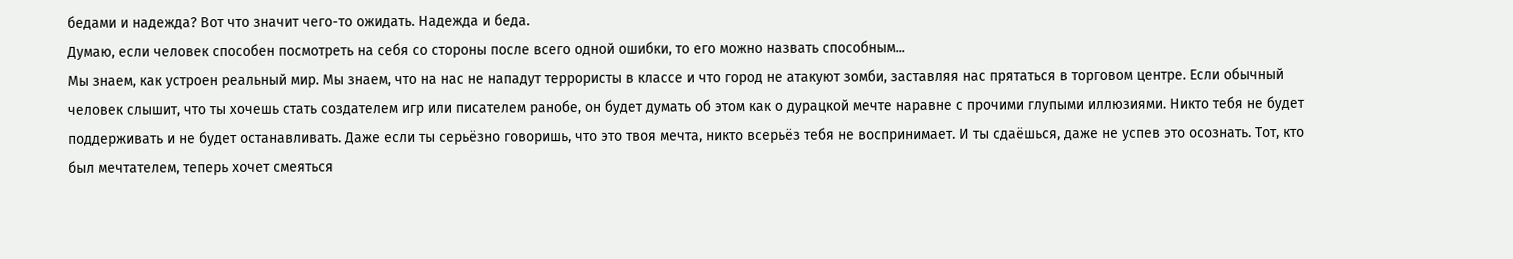бедами и надежда? Вот что значит чего-то ожидать. Надежда и беда.
Думаю, если человек способен посмотреть на себя со стороны после всего одной ошибки, то его можно назвать способным...
Мы знаем, как устроен реальный мир. Мы знаем, что на нас не нападут террористы в классе и что город не атакуют зомби, заставляя нас прятаться в торговом центре. Если обычный человек слышит, что ты хочешь стать создателем игр или писателем ранобе, он будет думать об этом как о дурацкой мечте наравне с прочими глупыми иллюзиями. Никто тебя не будет поддерживать и не будет останавливать. Даже если ты серьёзно говоришь, что это твоя мечта, никто всерьёз тебя не воспринимает. И ты сдаёшься, даже не успев это осознать. Тот, кто был мечтателем, теперь хочет смеяться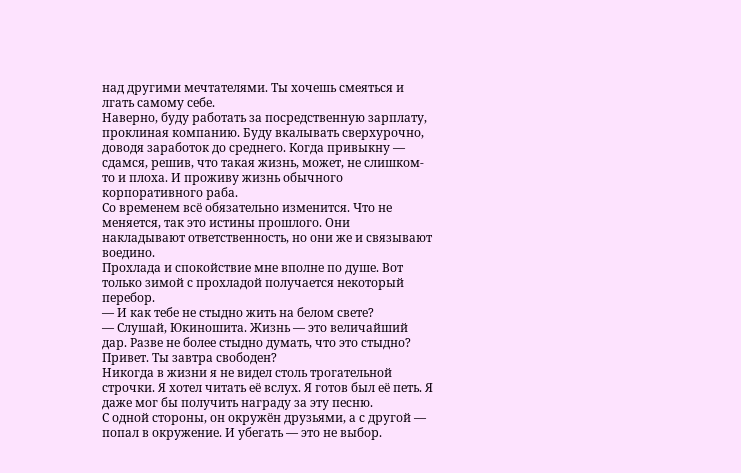над другими мечтателями. Ты хочешь смеяться и лгать самому себе.
Наверно, буду работать за посредственную зарплату, проклиная компанию. Буду вкалывать сверхурочно, доводя заработок до среднего. Когда привыкну — сдамся, решив, что такая жизнь, может, не слишком-то и плоха. И проживу жизнь обычного корпоративного раба.
Со временем всё обязательно изменится. Что не меняется, так это истины прошлого. Они накладывают ответственность, но они же и связывают воедино.
Прохлада и спокойствие мне вполне по душе. Вот только зимой с прохладой получается некоторый перебор.
— И как тебе не стыдно жить на белом свете?
— Слушай, Юкиношита. Жизнь — это величайший дар. Разве не более стыдно думать, что это стыдно?
Привет. Ты завтра свободен?
Никогда в жизни я не видел столь трогательной строчки. Я хотел читать её вслух. Я готов был её петь. Я даже мог бы получить награду за эту песню.
С одной стороны, он окружён друзьями, а с другой — попал в окружение. И убегать — это не выбор.